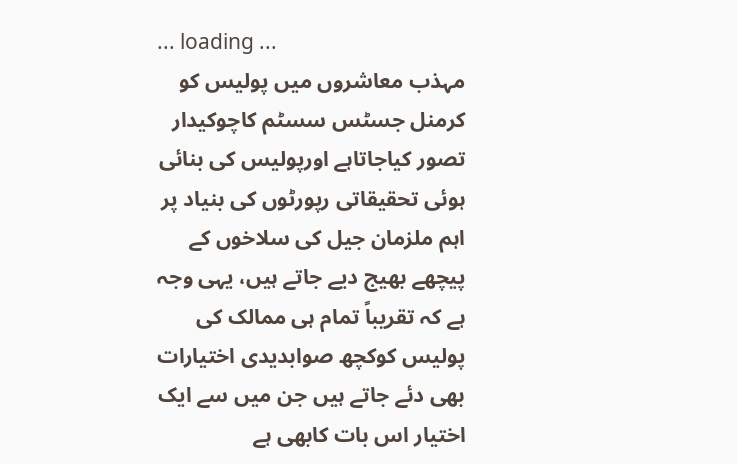... loading ...
مہذب معاشروں میں پولیس کو کرمنل جسٹس سسٹم کاچوکیدار تصور کیاجاتاہے اورپولیس کی بنائی ہوئی تحقیقاتی رپورٹوں کی بنیاد پر اہم ملزمان جیل کی سلاخوں کے پیچھے بھیج دیے جاتے ہیں، یہی وجہ ہے کہ تقریباً تمام ہی ممالک کی پولیس کوکچھ صوابدیدی اختیارات بھی دئے جاتے ہیں جن میں سے ایک اختیار اس بات کابھی ہے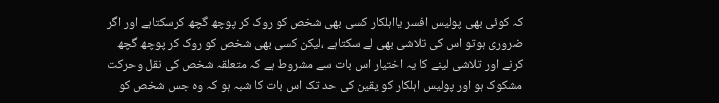کہ کوئی بھی پولیس افسر یااہلکار کسی بھی شخص کو روک کر پوچھ گچھ کرسکتاہے اور اگر ضروری ہوتو اس کی تلاشی بھی لے سکتاہے ،لیکن کسی بھی شخص کو روک کر پوچھ گچھ کرنے اور تلاشی لینے کا یہ اختیار اس بات سے مشروط ہے کہ متعلقہ شخص کی نقل وحرکت مشکوک ہو اور پولیس اہلکار کو یقین کی حد تک اس بات کا شبہ ہو کہ وہ جس شخص کو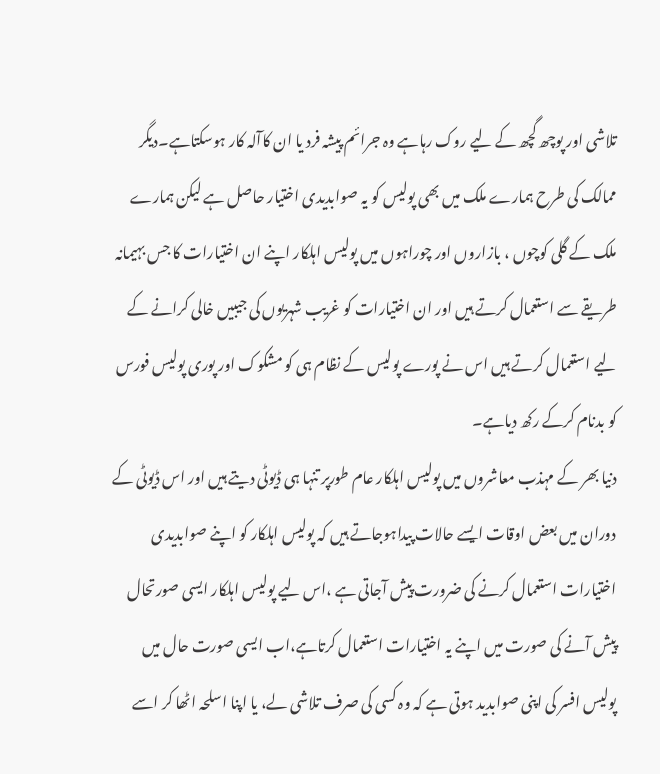تلاشی اور پوچھ گچھ کے لیے روک رہاہے وہ جرائم پیشہ فرد یا ان کاآلہ کار ہوسکتاہے۔دیگر ممالک کی طرح ہمارے ملک میں بھی پولیس کو یہ صوابدیدی اختیار حاصل ہے لیکن ہمارے ملک کے گلی کوچوں ، بازاروں اور چوراہوں میں پولیس اہلکار اپنے ان اختیارات کا جس بہیمانہ طریقے سے استعمال کرتے ہیں اور ان اختیارات کو غریب شہریوں کی جیبیں خالی کرانے کے لیے استعمال کرتے ہیں اس نے پورے پولیس کے نظام ہی کو مشکوک اور پوری پولیس فورس کو بدنام کرکے رکھ دیاہے۔
دنیا بھر کے مہذب معاشروں میں پولیس اہلکار عام طورپر تنہا ہی ڈیوٹی دیتے ہیں اور اس ڈیوٹی کے دوران میں بعض اوقات ایسے حالات پیداہوجاتے ہیں کہ پولیس اہلکار کو اپنے صوابدیدی اختیارات استعمال کرنے کی ضرورت پیش آجاتی ہے ،اس لیے پولیس اہلکار ایسی صورتحال پیش آنے کی صورت میں اپنے یہ اختیارات استعمال کرتاہے،اب ایسی صورت حال میں پولیس افسر کی اپنی صوابدید ہوتی ہے کہ وہ کسی کی صرف تلاشی لے، یا اپنا اسلحہ اٹھا کر اسے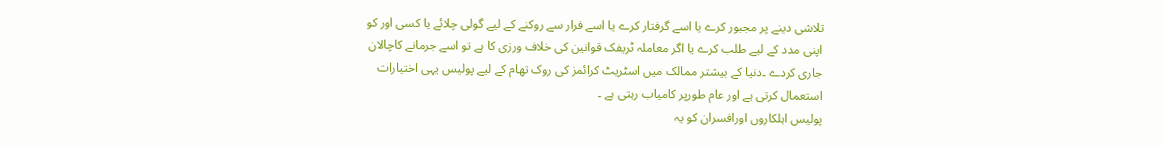تلاشی دینے پر مجبور کرے یا اسے گرفتار کرے یا اسے فرار سے روکنے کے لیے گولی چلائے یا کسی اور کو اپنی مدد کے لیے طلب کرے یا اگر معاملہ ٹریفک قوانین کی خلاف ورزی کا ہے تو اسے جرمانے کاچالان جاری کردے ۔دنیا کے بیشتر ممالک میں اسٹریٹ کرائمز کی روک تھام کے لیے پولیس یہی اختیارات استعمال کرتی ہے اور عام طورپر کامیاب رہتی ہے ۔
پولیس اہلکاروں اورافسران کو یہ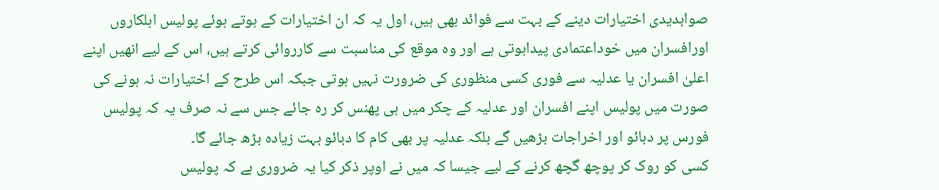صوابدیدی اختیارات دینے کے بہت سے فوائد بھی ہیں، اول یہ کہ ان اختیارات کے ہوتے ہوئے پولیس اہلکاروں اورافسران میں خوداعتمادی پیداہوتی ہے اور وہ موقع کی مناسبت سے کارروائی کرتے ہیں، اس کے لیے انھیں اپنے اعلیٰ افسران یا عدلیہ سے فوری کسی منظوری کی ضرورت نہیں ہوتی جبکہ اس طرح کے اختیارات نہ ہونے کی صورت میں پولیس اپنے افسران اور عدلیہ کے چکر میں ہی پھنس کر رہ جائے جس سے نہ صرف یہ کہ پولیس فورس پر دبائو اور اخراجات بڑھیں گے بلکہ عدلیہ پر بھی کام کا دبائو بہت زیادہ بڑھ جائے گا۔
کسی کو روک کر پوچھ گچھ کرنے کے لیے جیسا کہ میں نے اوپر ذکر کیا یہ ضروری ہے کہ پولیس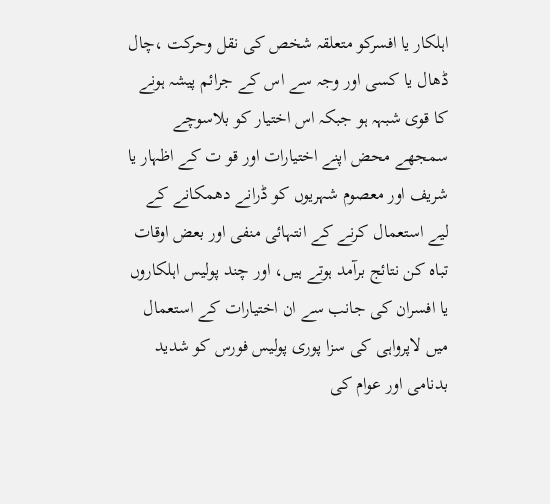اہلکار یا افسرکو متعلقہ شخص کی نقل وحرکت ،چال ڈھال یا کسی اور وجہ سے اس کے جرائم پیشہ ہونے کا قوی شبہہ ہو جبکہ اس اختیار کو بلاسوچے سمجھے محض اپنے اختیارات اور قو ت کے اظہار یا شریف اور معصوم شہریوں کو ڈرانے دھمکانے کے لیے استعمال کرنے کے انتہائی منفی اور بعض اوقات تباہ کن نتائج برآمد ہوتے ہیں، اور چند پولیس اہلکاروں یا افسران کی جانب سے ان اختیارات کے استعمال میں لاپرواہی کی سزا پوری پولیس فورس کو شدید بدنامی اور عوام کی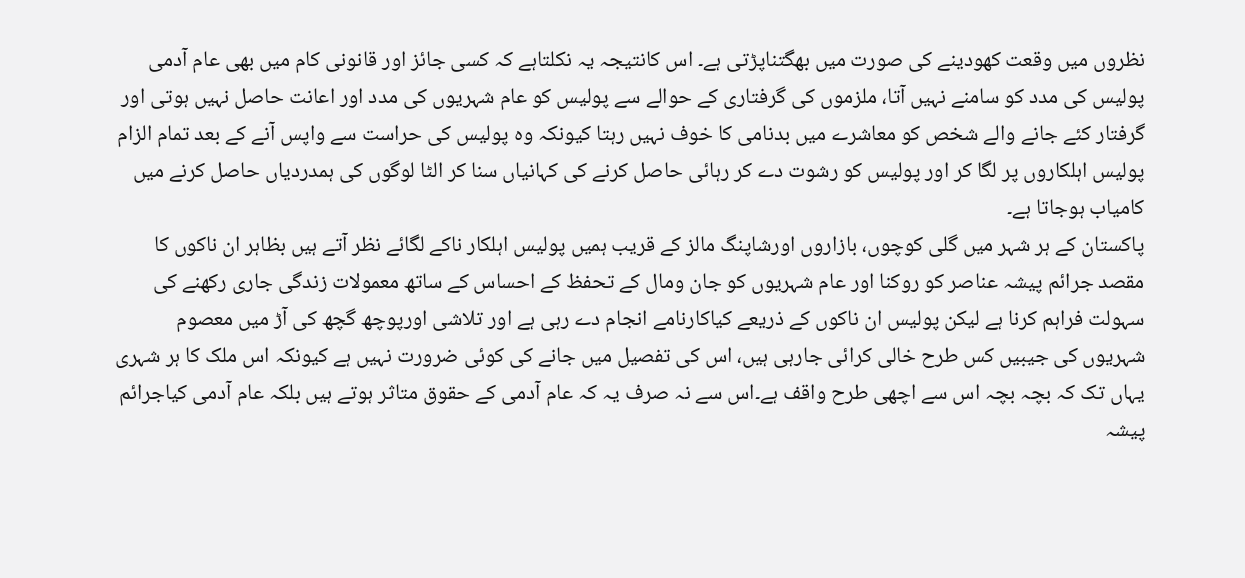نظروں میں وقعت کھودینے کی صورت میں بھگتناپڑتی ہے۔ اس کانتیجہ یہ نکلتاہے کہ کسی جائز اور قانونی کام میں بھی عام آدمی پولیس کی مدد کو سامنے نہیں آتا، ملزموں کی گرفتاری کے حوالے سے پولیس کو عام شہریوں کی مدد اور اعانت حاصل نہیں ہوتی اور گرفتار کئے جانے والے شخص کو معاشرے میں بدنامی کا خوف نہیں رہتا کیونکہ وہ پولیس کی حراست سے واپس آنے کے بعد تمام الزام پولیس اہلکاروں پر لگا کر اور پولیس کو رشوت دے کر رہائی حاصل کرنے کی کہانیاں سنا کر الٹا لوگوں کی ہمدردیاں حاصل کرنے میں کامیاب ہوجاتا ہے۔
پاکستان کے ہر شہر میں گلی کوچوں، بازاروں اورشاپنگ مالز کے قریب ہمیں پولیس اہلکار ناکے لگائے نظر آتے ہیں بظاہر ان ناکوں کا مقصد جرائم پیشہ عناصر کو روکنا اور عام شہریوں کو جان ومال کے تحفظ کے احساس کے ساتھ معمولات زندگی جاری رکھنے کی سہولت فراہم کرنا ہے لیکن پولیس ان ناکوں کے ذریعے کیاکارنامے انجام دے رہی ہے اور تلاشی اورپوچھ گچھ کی آڑ میں معصوم شہریوں کی جیبیں کس طرح خالی کرائی جارہی ہیں، اس کی تفصیل میں جانے کی کوئی ضرورت نہیں ہے کیونکہ اس ملک کا ہر شہری یہاں تک کہ بچہ بچہ اس سے اچھی طرح واقف ہے۔اس سے نہ صرف یہ کہ عام آدمی کے حقوق متاثر ہوتے ہیں بلکہ عام آدمی کیاجرائم پیشہ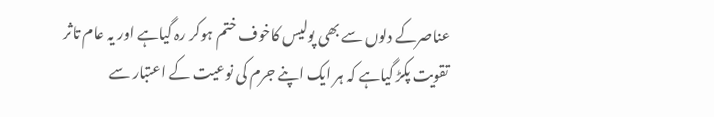عناصرکے دلوں سے بھی پولیس کاخوف ختم ہوکر رہ گیاہے اور یہ عام تاثر تقویت پکڑ گیاہے کہ ہر ایک اپنے جرم کی نوعیت کے اعتبار سے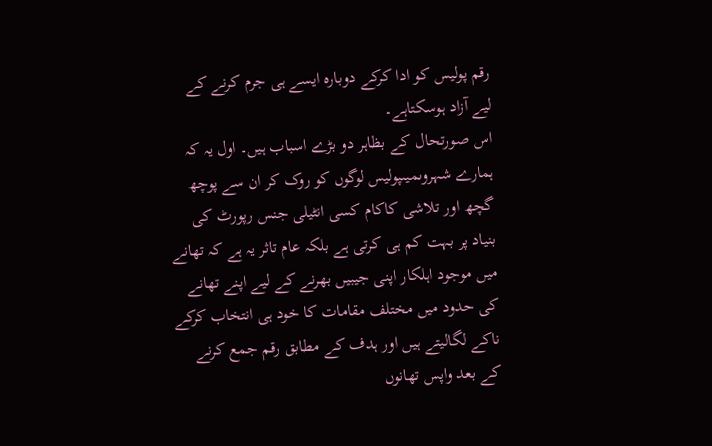رقم پولیس کو ادا کرکے دوبارہ ایسے ہی جرم کرنے کے لیے آزاد ہوسکتاہے۔
اس صورتحال کے بظاہر دو بڑے اسباب ہیں۔ اول یہ کہ ہمارے شہروںمیںپولیس لوگوں کو روک کر ان سے پوچھ گچھ اور تلاشی کاکام کسی انٹیلی جنس رپورٹ کی بنیاد پر بہت کم ہی کرتی ہے بلکہ عام تاثر یہ ہے کہ تھانے میں موجود اہلکار اپنی جیبیں بھرنے کے لیے اپنے تھانے کی حدود میں مختلف مقامات کا خود ہی انتخاب کرکے ناکے لگالیتے ہیں اور ہدف کے مطابق رقم جمع کرنے کے بعد واپس تھانوں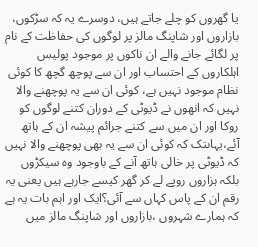یا گھروں کو چلے جاتے ہیں، دوسرے یہ کہ سڑکوں، بازاروں اور شاپنگ مالز پر لوگوں کی حفاظت کے نام پر لگائے جانے والے ان ناکوں پر موجود پولیس اہلکاروں کے احتساب اور ان سے پوچھ گچھ کا کوئی نظام موجود نہیں ہے، کوئی ان سے یہ پوچھنے والا نہیں کہ انھوں نے ڈیوٹی کے دوران کتنے لوگوں کو روکا اور ان میں سے کتنے جرائم پیشہ ان کے ہاتھ آئے،یہاںتک کہ کوئی ان سے یہ بھی پوچھنے والا نہیں کہ ڈیوٹی پر خالی ہاتھ آنے کے باوجود وہ سیکڑوں بلکہ ہزاروں روپے لے کر گھر کیسے جارہے ہیں یعنی یہ رقم ان کے پاس کہاں سے آئی؟ایک اور اہم بات یہ ہے کہ ہمارے شہروں ،بازاروں اور شاپنگ مالز میں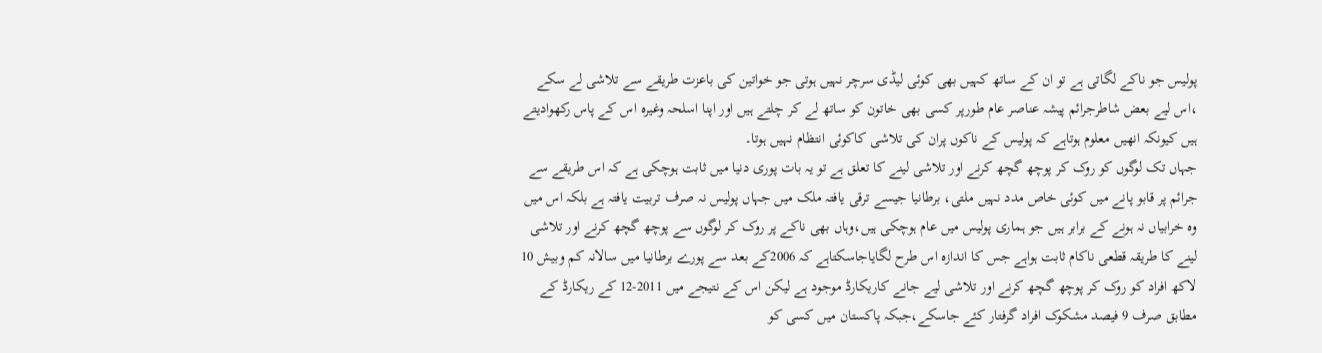پولیس جو ناکے لگاتی ہے تو ان کے ساتھ کہیں بھی کوئی لیڈی سرچر نہیں ہوتی جو خواتین کی باعزت طریقے سے تلاشی لے سکے ،اس لیے بعض شاطرجرائم پیشہ عناصر عام طورپر کسی بھی خاتون کو ساتھ لے کر چلتے ہیں اور اپنا اسلحہ وغیرہ اس کے پاس رکھوادیتے ہیں کیونکہ انھیں معلوم ہوتاہے کہ پولیس کے ناکوں پران کی تلاشی کاکوئی انتظام نہیں ہوتا۔
جہاں تک لوگوں کو روک کر پوچھ گچھ کرنے اور تلاشی لینے کا تعلق ہے تو یہ بات پوری دنیا میں ثابت ہوچکی ہے کہ اس طریقے سے جرائم پر قابو پانے میں کوئی خاص مدد نہیں ملتی، برطانیا جیسے ترقی یافتہ ملک میں جہاں پولیس نہ صرف تربیت یافتہ ہے بلکہ اس میں وہ خرابیاں نہ ہونے کے برابر ہیں جو ہماری پولیس میں عام ہوچکی ہیں،وہاں بھی ناکے پر روک کر لوگوں سے پوچھ گچھ کرنے اور تلاشی لینے کا طریقہ قطعی ناکام ثابت ہواہے جس کا اندازہ اس طرح لگایاجاسکتاہے کہ 2006کے بعد سے پورے برطانیا میں سالانہ کم وبیش 10 لاکھ افراد کو روک کر پوچھ گچھ کرنے اور تلاشی لیے جانے کاریکارڈ موجود ہے لیکن اس کے نتیجے میں 2011-12 کے ریکارڈ کے مطابق صرف 9 فیصد مشکوک افراد گرفتار کئے جاسکے،جبکہ پاکستان میں کسی کو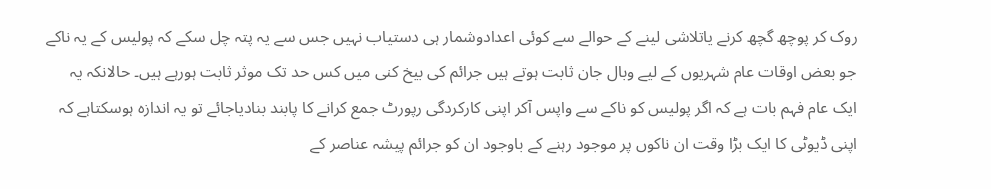روک کر پوچھ گچھ کرنے یاتلاشی لینے کے حوالے سے کوئی اعدادوشمار ہی دستیاب نہیں جس سے یہ پتہ چل سکے کہ پولیس کے یہ ناکے جو بعض اوقات عام شہریوں کے لیے وبال جان ثابت ہوتے ہیں جرائم کی بیخ کنی میں کس حد تک موثر ثابت ہورہے ہیں۔ حالانکہ یہ ایک عام فہم بات ہے کہ اگر پولیس کو ناکے سے واپس آکر اپنی کارکردگی رپورٹ جمع کرانے کا پابند بنادیاجائے تو یہ اندازہ ہوسکتاہے کہ اپنی ڈیوٹی کا ایک بڑا وقت ان ناکوں پر موجود رہنے کے باوجود ان کو جرائم پیشہ عناصر کے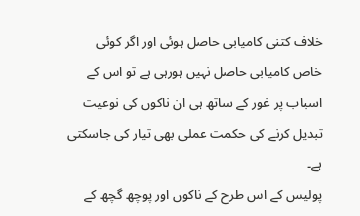خلاف کتنی کامیابی حاصل ہوئی اور اگر کوئی خاص کامیابی حاصل نہیں ہورہی ہے تو اس کے اسباب پر غور کے ساتھ ہی ان ناکوں کی نوعیت تبدیل کرنے کی حکمت عملی بھی تیار کی جاسکتی ہے۔
پولیس کے اس طرح کے ناکوں اور پوچھ گچھ کے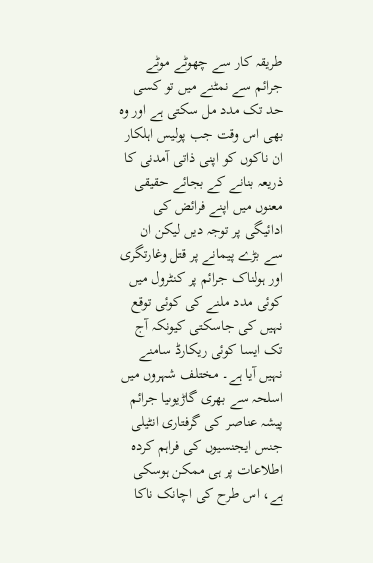طریقہ کار سے چھوٹے موٹے جرائم سے نمٹنے میں تو کسی حد تک مدد مل سکتی ہے اور وہ بھی اس وقت جب پولیس اہلکار ان ناکوں کو اپنی ذاتی آمدنی کا ذریعہ بنانے کے بجائے حقیقی معنوں میں اپنے فرائض کی ادائیگی پر توجہ دیں لیکن ان سے بڑے پیمانے پر قتل وغارتگری اور ہولناک جرائم پر کنٹرول میں کوئی مدد ملنے کی کوئی توقع نہیں کی جاسکتی کیونکہ آج تک ایسا کوئی ریکارڈ سامنے نہیں آیا ہے۔ مختلف شہروں میں اسلحہ سے بھری گاڑیوںیا جرائم پیشہ عناصر کی گرفتاری انٹیلی جنس ایجنسیوں کی فراہم کردہ اطلاعات پر ہی ممکن ہوسکی ہے، اس طرح کی اچانک ناکا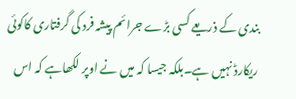بندی کے ذریعے کسی بڑے جرائم پیشہ فرد کی گرفتاری کاکوئی ریکارڈ نہیں ہے۔بلکہ جیسا کہ میں نے اوپر لکھاہے کہ اس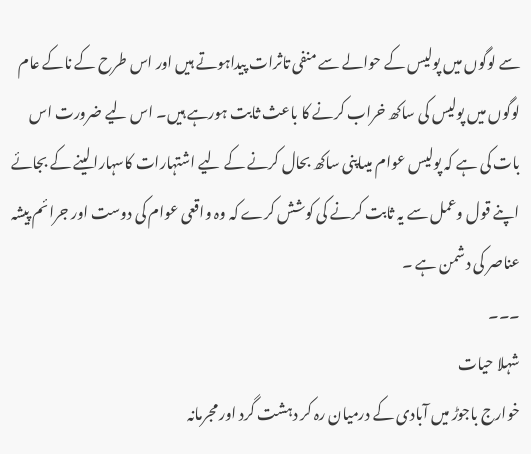سے لوگوں میں پولیس کے حوالے سے منفی تاثرات پیداہوتے ہیں اور اس طرح کے ناکے عام لوگوں میں پولیس کی ساکھ خراب کرنے کا باعث ثابت ہورہے ہیں۔ اس لیے ضرورت اس بات کی ہے کہ پولیس عوام میںاپنی ساکھ بحال کرنے کے لیے اشتہارات کاسہارا لینے کے بجائے اپنے قول وعمل سے یہ ثابت کرنے کی کوشش کرے کہ وہ واقعی عوام کی دوست اور جرائم پیشہ عناصر کی دشمن ہے ۔
۔۔۔
شہلا حیات
خوارج باجوڑ میں آبادی کے درمیان رہ کر دہشت گرد اور مجرمانہ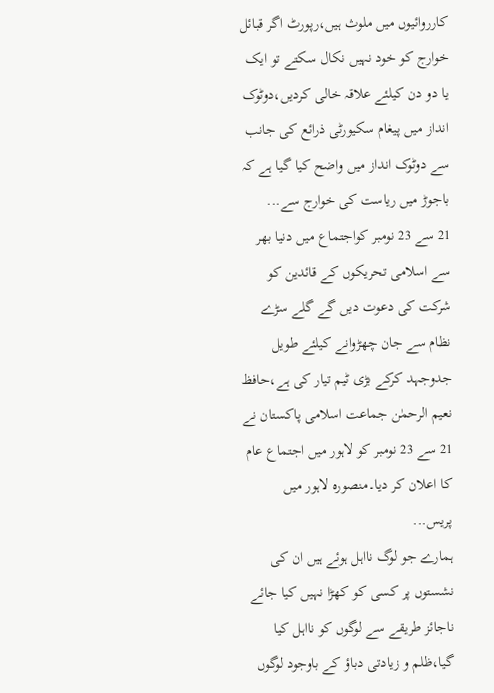کارروائیوں میں ملوث ہیں،رپورٹ اگر قبائل خوارج کو خود نہیں نکال سکتے تو ایک یا دو دن کیلئے علاقہ خالی کردیں،دوٹوک انداز میں پیغام سکیورٹی ذرائع کی جانب سے دوٹوک انداز میں واضح کیا گیا ہے کہ باجوڑ میں ریاست کی خوارج سے...
21 سے 23 نومبر کواجتماع میں دنیا بھر سے اسلامی تحریکوں کے قائدین کو شرکت کی دعوت دیں گے گلے سڑے نظام سے جان چھڑوانے کیلئے طویل جدوجہد کرکے بڑی ٹیم تیار کی ہے،حافظ نعیم الرحمٰن جماعت اسلامی پاکستان نے 21 سے 23 نومبر کو لاہور میں اجتماع عام کا اعلان کر دیا۔منصورہ لاہور میں پریس...
ہمارے جو لوگ نااہل ہوئے ہیں ان کی نشستوں پر کسی کو کھڑا نہیں کیا جائے ناجائز طریقے سے لوگوں کو نااہل کیا گیا،ظلم و زیادتی دباؤ کے باوجود لوگوں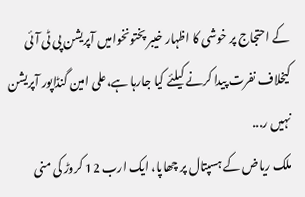کے احتجاج پر خوشی کا اظہار خیبر پختونخوامیں آپریشن پی ٹی آئی کیخلاف نفرت پیدا کرنے کیلئے کیا جارہا ہے،علی امین گنڈاپور آپریشن نہیں ر...
ملک ریاض کے ہسپتال پر چھاپا، ایک ارب 12 کروڑ کی منی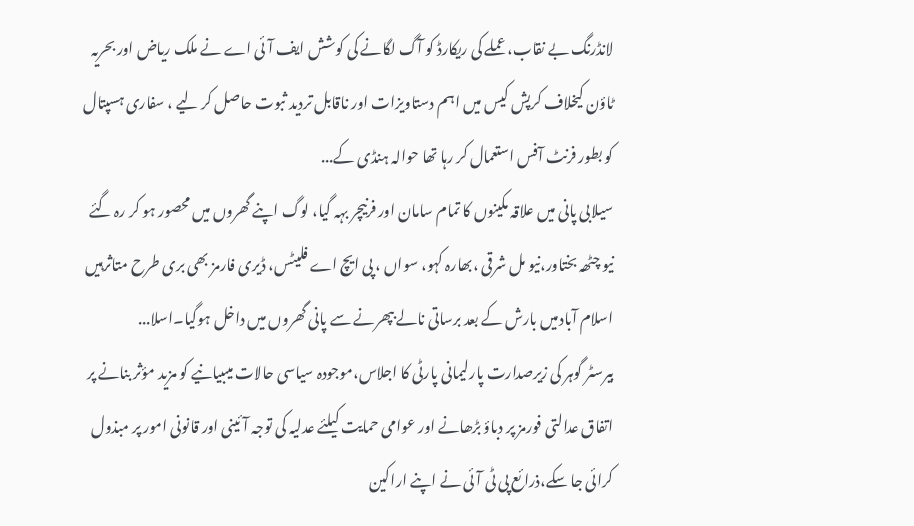لانڈرنگ بے نقاب، عملے کی ریکارڈ کو آگ لگانے کی کوشش ایف آئی اے نے ملک ریاض اور بحریہ ٹاؤن کیخلاف کرپش کیس میں اہم دستاویزات اور ناقابل تردید ثبوت حاصل کر لیے ، سفاری ہسپتال کو بطور فرنٹ آفس استعمال کر رہا تھا حوالہ ہنڈی کے...
سیلابی پانی میں علاقہ مکینوں کا تمام سامان اور فرنیچر بہہ گیا، لوگ اپنے گھروں میں محصور ہو کر رہ گئے نیو چٹھہ بختاور،نیو مل شرقی ،بھارہ کہو، سواں ، پی ایچ اے فلیٹس، ڈیری فارمز بھی بری طرح متاثرہیں اسلام آبادمیں بارش کے بعد برساتی نالے بپھرنے سے پانی گھروں میں داخل ہوگیا۔اسلا...
بیرسٹر گوہر کی زیرصدارت پارلیمانی پارٹی کا اجلاس،موجودہ سیاسی حالات میںبیانیے کو مزید مؤثر بنانے پر اتفاق عدالتی فورمز پر دباؤ بڑھانے اور عوامی حمایت کیلئے عدلیہ کی توجہ آئینی اور قانونی امور پر مبذول کرائی جا سکے،ذرائع پی ٹی آئی نے اپنے اراکین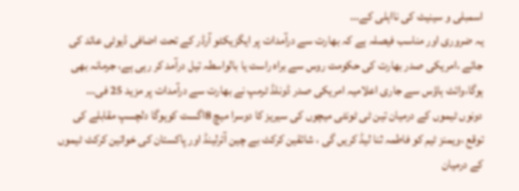اسمبلی و سینیٹ کی نااہلی کے...
یہ ضروری اور مناسب فیصلہ ہے کہ بھارت سے درآمدات پر ایگزیکٹو آرڈر کے تحت اضافی ڈیوٹی عائد کی جائے ،امریکی صدر بھارت کی حکومت روس سے براہ راست یا بالواسطہ تیل درآمد کر رہی ہے، جرمانہ بھی ہوگا،وائٹ ہاؤس سے جاری اعلامیہ امریکی صدر ڈونلڈ ٹرمپ نے بھارت سے درآمدات پر مزید 25 فی...
دونوں ٹیموں کے درمیان تین ٹی ٹونٹی میچوں کی سیریز کا دوسرا میچ 8اگست کوہوگا دلچسپ مقابلے کی توقع ،ویمنز ٹیم کو فاطمہ ثنا لیڈ کریں گی ، شائقین کرکٹ بے چین آئرلینڈ اور پاکستان کی خواتین کرکٹ ٹیموں کے درمیان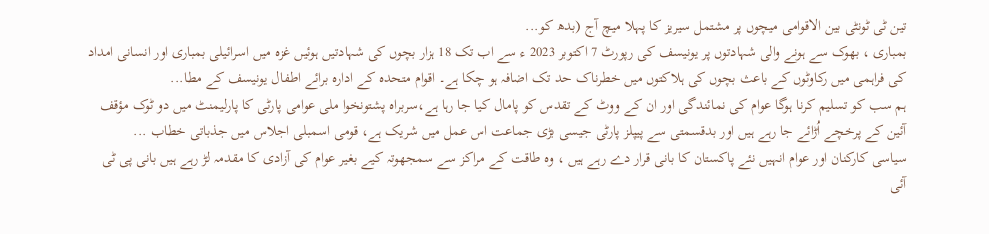تین ٹی ٹونٹی بین الاقوامی میچوں پر مشتمل سیریز کا پہلا میچ آج (بدھ کو...
بمباری ، بھوک سے ہونے والی شہادتوں پر یونیسف کی رپورٹ 7 اکتوبر 2023 ء سے اب تک 18 ہزار بچوں کی شہادتیں ہوئیں غزہ میں اسرائیلی بمباری اور انسانی امداد کی فراہمی میں رکاوٹوں کے باعث بچوں کی ہلاکتوں میں خطرناک حد تک اضافہ ہو چکا ہے۔ اقوام متحدہ کے ادارہ برائے اطفال یونیسف کے مطا...
ہم سب کو تسلیم کرنا ہوگا عوام کی نمائندگی اور ان کے ووٹ کے تقدس کو پامال کیا جا رہا ہے،سربراہ پشتونخوا ملی عوامی پارٹی کا پارلیمنٹ میں دو ٹوک مؤقف آئین کے پرخچے اُڑائے جا رہے ہیں اور بدقسمتی سے پیپلز پارٹی جیسی بڑی جماعت اس عمل میں شریک ہے، قومی اسمبلی اجلاس میں جذباتی خطاب ...
سیاسی کارکنان اور عوام انہیں نئے پاکستان کا بانی قرار دے رہے ہیں ، وہ طاقت کے مراکز سے سمجھوتہ کیے بغیر عوام کی آزادی کا مقدمہ لڑ رہے ہیں بانی پی ٹی آئی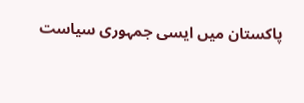پاکستان میں ایسی جمہوری سیاست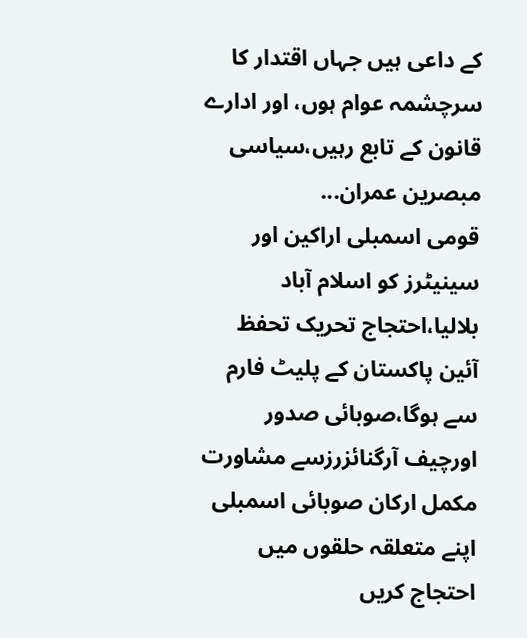کے داعی ہیں جہاں اقتدار کا سرچشمہ عوام ہوں، اور ادارے قانون کے تابع رہیں،سیاسی مبصرین عمران...
قومی اسمبلی اراکین اور سینیٹرز کو اسلام آباد بلالیا،احتجاج تحریک تحفظ آئین پاکستان کے پلیٹ فارم سے ہوگا،صوبائی صدور اورچیف آرگنائزرزسے مشاورت مکمل ارکان صوبائی اسمبلی اپنے متعلقہ حلقوں میں احتجاج کریں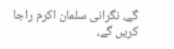گے، نگرانی سلمان اکرم راجا کریں گے،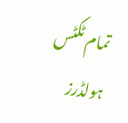تمام ٹکٹس ہولڈرز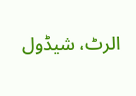الرٹ، شیڈول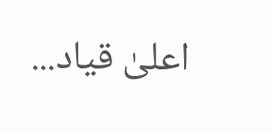اعلیٰ قیاد...